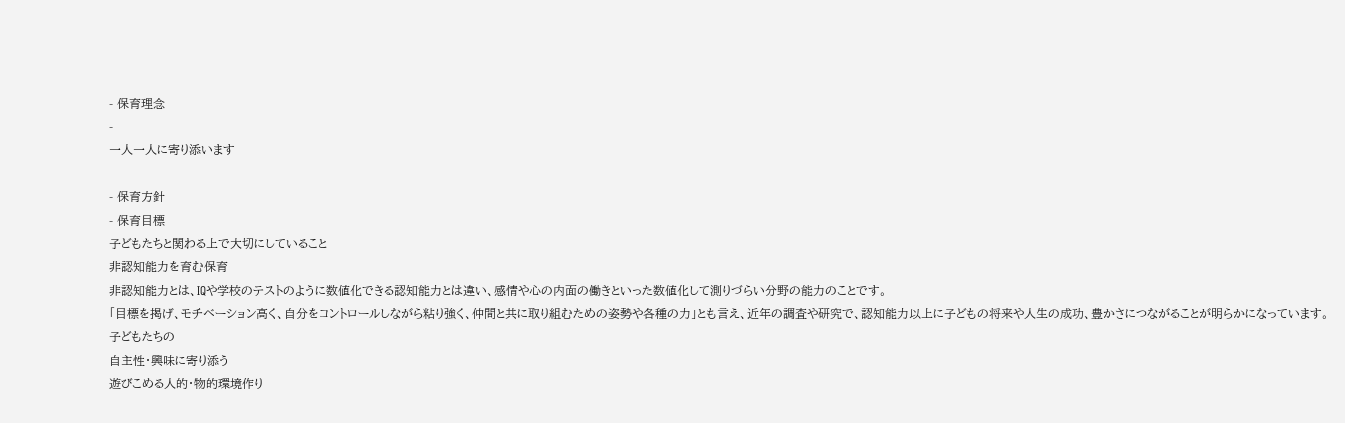- 保育理念
-
一人一人に寄り添います

- 保育方針
- 保育目標
子どもたちと関わる上で大切にしていること
非認知能力を育む保育
非認知能力とは、IQや学校のテストのように数値化できる認知能力とは違い、感情や心の内面の働きといった数値化して測りづらい分野の能力のことです。
「目標を掲げ、モチベーション高く、自分をコントロールしながら粘り強く、仲間と共に取り組むための姿勢や各種の力」とも言え、近年の調査や研究で、認知能力以上に子どもの将来や人生の成功、豊かさにつながることが明らかになっています。
子どもたちの
自主性・興味に寄り添う
遊びこめる人的・物的環境作り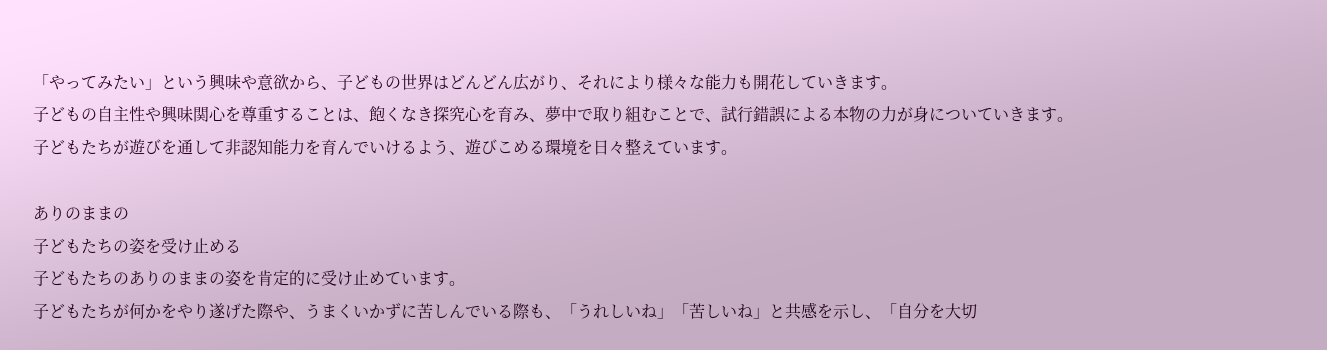「やってみたい」という興味や意欲から、子どもの世界はどんどん広がり、それにより様々な能力も開花していきます。
子どもの自主性や興味関心を尊重することは、飽くなき探究心を育み、夢中で取り組むことで、試行錯誤による本物の力が身についていきます。
子どもたちが遊びを通して非認知能力を育んでいけるよう、遊びこめる環境を日々整えています。

ありのままの
子どもたちの姿を受け止める
子どもたちのありのままの姿を肯定的に受け止めています。
子どもたちが何かをやり遂げた際や、うまくいかずに苦しんでいる際も、「うれしいね」「苦しいね」と共感を示し、「自分を大切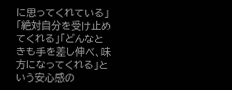に思ってくれている」「絶対自分を受け止めてくれる」「どんなときも手を差し伸べ、味方になってくれる」という安心感の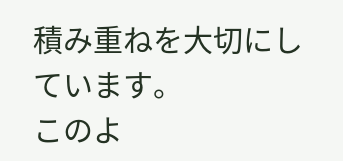積み重ねを大切にしています。
このよ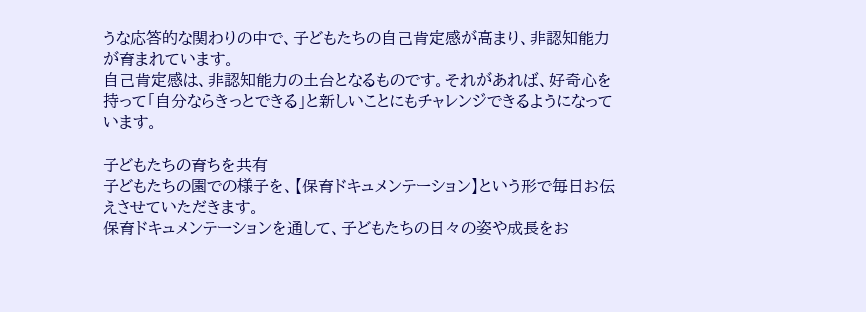うな応答的な関わりの中で、子どもたちの自己肯定感が高まり、非認知能力が育まれています。
自己肯定感は、非認知能力の土台となるものです。それがあれば、好奇心を持って「自分ならきっとできる」と新しいことにもチャレンジできるようになっています。

子どもたちの育ちを共有
子どもたちの園での様子を、【保育ドキュメンテーション】という形で毎日お伝えさせていただきます。
保育ドキュメンテーションを通して、子どもたちの日々の姿や成長をお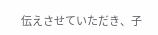伝えさせていただき、子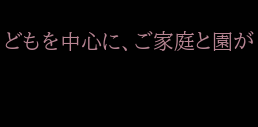どもを中心に、ご家庭と園が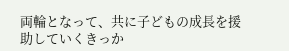両輪となって、共に子どもの成長を援助していくきっか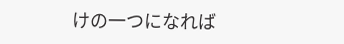けの一つになれば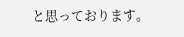と思っております。